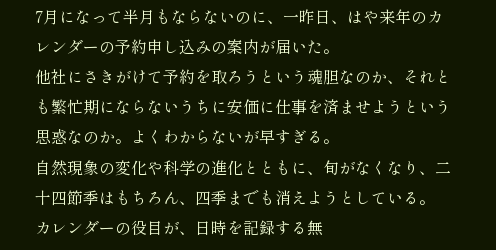7月になって半月もならないのに、一昨日、はや来年のカレンダーの予約申し込みの案内が届いた。
他社にさきがけて予約を取ろうという魂胆なのか、それとも繁忙期にならないうちに安価に仕事を済ませようという思惑なのか。よくわからないが早すぎる。
自然現象の変化や科学の進化とともに、旬がなくなり、二十四節季はもちろん、四季までも消えようとしている。
カレンダーの役目が、日時を記録する無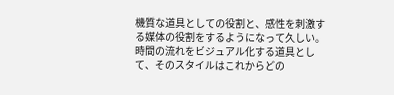機質な道具としての役割と、感性を刺激する媒体の役割をするようになって久しい。
時間の流れをビジュアル化する道具として、そのスタイルはこれからどの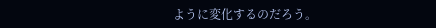ように変化するのだろう。